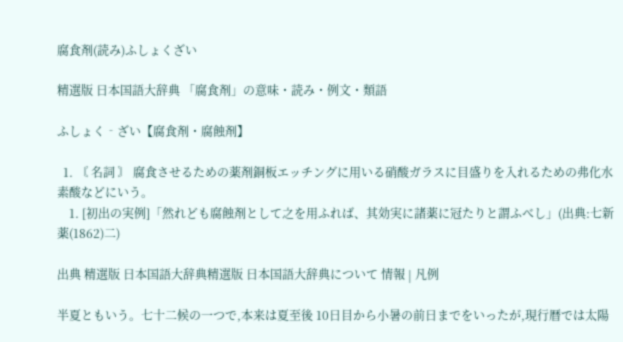腐食剤(読み)ふしょくざい

精選版 日本国語大辞典 「腐食剤」の意味・読み・例文・類語

ふしょく‐ざい【腐食剤・腐蝕剤】

  1. 〘 名詞 〙 腐食させるための薬剤銅板エッチングに用いる硝酸ガラスに目盛りを入れるための弗化水素酸などにいう。
    1. [初出の実例]「然れども腐蝕剤として之を用ふれば、其効実に諸薬に冠たりと謂ふべし」(出典:七新薬(1862)二)

出典 精選版 日本国語大辞典精選版 日本国語大辞典について 情報 | 凡例

半夏ともいう。七十二候の一つで,本来は夏至後 10日目から小暑の前日までをいったが,現行暦では太陽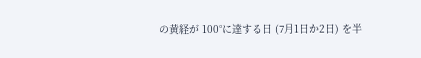の黄経が 100°に達する日 (7月1日か2日) を半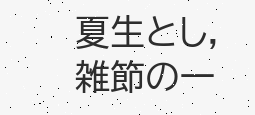夏生とし,雑節の一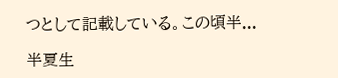つとして記載している。この頃半...

半夏生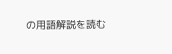の用語解説を読む